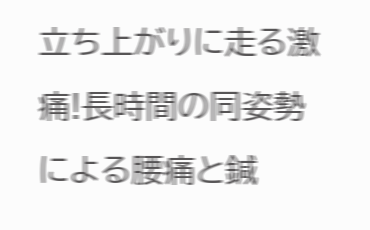立ち上がりに走る激痛!長時間の同姿勢による腰痛と鍼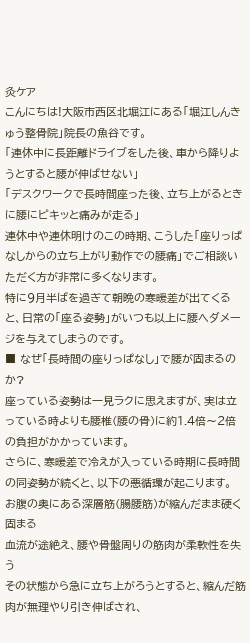灸ケア
こんにちは!大阪市西区北堀江にある「堀江しんきゅう整骨院」院長の魚谷です。
「連休中に長距離ドライブをした後、車から降りようとすると腰が伸ばせない」
「デスクワークで長時間座った後、立ち上がるときに腰にピキッと痛みが走る」
連休中や連休明けのこの時期、こうした「座りっぱなしからの立ち上がり動作での腰痛」でご相談いただく方が非常に多くなります。
特に9月半ばを過ぎて朝晩の寒暖差が出てくると、日常の「座る姿勢」がいつも以上に腰へダメージを与えてしまうのです。
■ なぜ「長時間の座りっぱなし」で腰が固まるのか?
座っている姿勢は一見ラクに思えますが、実は立っている時よりも腰椎(腰の骨)に約1.4倍〜2倍の負担がかかっています。
さらに、寒暖差で冷えが入っている時期に長時間の同姿勢が続くと、以下の悪循環が起こります。
お腹の奥にある深層筋(腸腰筋)が縮んだまま硬く固まる
血流が途絶え、腰や骨盤周りの筋肉が柔軟性を失う
その状態から急に立ち上がろうとすると、縮んだ筋肉が無理やり引き伸ばされ、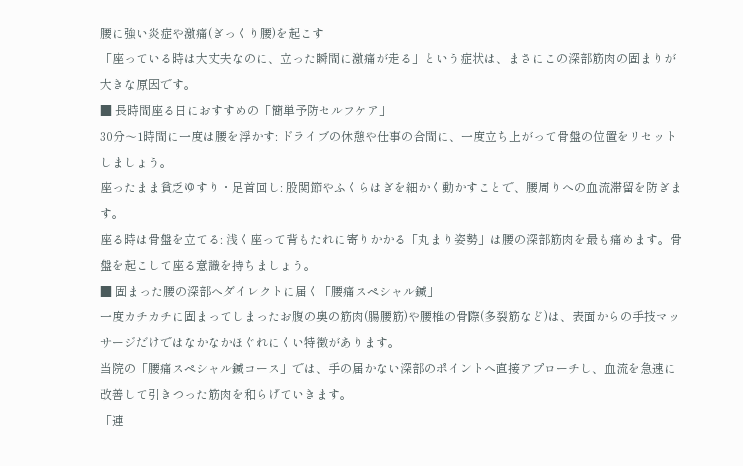腰に強い炎症や激痛(ぎっくり腰)を起こす
「座っている時は大丈夫なのに、立った瞬間に激痛が走る」という症状は、まさにこの深部筋肉の固まりが大きな原因です。
■ 長時間座る日におすすめの「簡単予防セルフケア」
30分〜1時間に一度は腰を浮かす: ドライブの休憩や仕事の合間に、一度立ち上がって骨盤の位置をリセットしましょう。
座ったまま貧乏ゆすり・足首回し: 股関節やふくらはぎを細かく動かすことで、腰周りへの血流滞留を防ぎます。
座る時は骨盤を立てる: 浅く座って背もたれに寄りかかる「丸まり姿勢」は腰の深部筋肉を最も痛めます。骨盤を起こして座る意識を持ちましょう。
■ 固まった腰の深部へダイレクトに届く「腰痛スペシャル鍼」
一度カチカチに固まってしまったお腹の奥の筋肉(腸腰筋)や腰椎の骨際(多裂筋など)は、表面からの手技マッサージだけではなかなかほぐれにくい特徴があります。
当院の「腰痛スペシャル鍼コース」では、手の届かない深部のポイントへ直接アプローチし、血流を急速に改善して引きつった筋肉を和らげていきます。
「連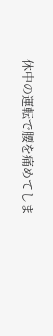休中の運転で腰を痛めてしま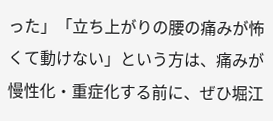った」「立ち上がりの腰の痛みが怖くて動けない」という方は、痛みが慢性化・重症化する前に、ぜひ堀江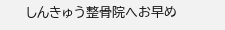しんきゅう整骨院へお早め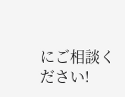にご相談ください!